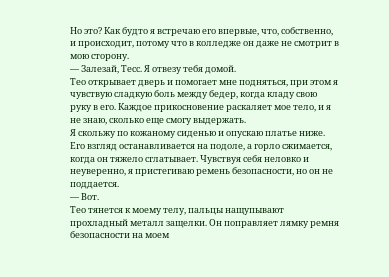Но это? Как будто я встречаю его впервые, что, собственно, и происходит, потому что в колледже он даже не смотрит в мою сторону.
— Залезай, Тесс. Я отвезу тебя домой.
Тео открывает дверь и помогает мне подняться, при этом я чувствую сладкую боль между бедер, когда кладу свою руку в его. Каждое прикосновение раскаляет мое тело, и я не знаю, сколько еще смогу выдержать.
Я скольжу по кожаному сиденью и опускаю платье ниже. Его взгляд останавливается на подоле, а горло сжимается, когда он тяжело сглатывает. Чувствуя себя неловко и неуверенно, я пристегиваю ремень безопасности, но он не поддается.
— Вот.
Тео тянется к моему телу, пальцы нащупывают прохладный металл защелки. Он поправляет лямку ремня безопасности на моем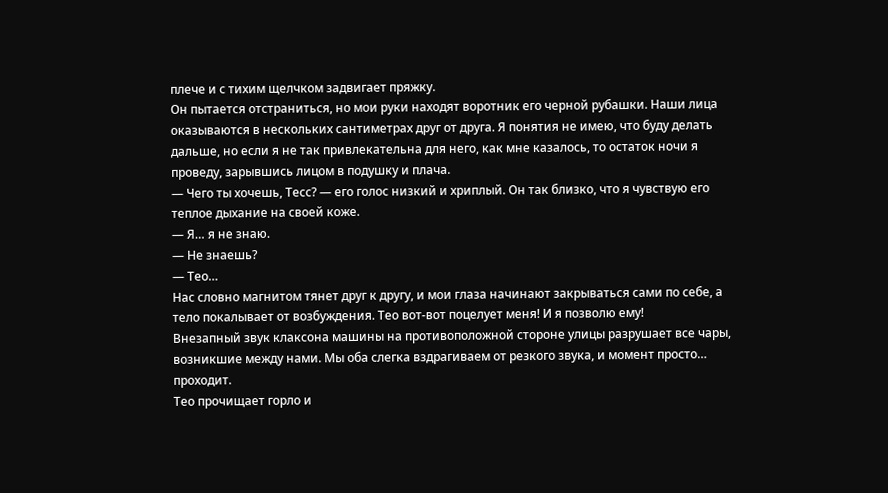плече и с тихим щелчком задвигает пряжку.
Он пытается отстраниться, но мои руки находят воротник его черной рубашки. Наши лица оказываются в нескольких сантиметрах друг от друга. Я понятия не имею, что буду делать дальше, но если я не так привлекательна для него, как мне казалось, то остаток ночи я проведу, зарывшись лицом в подушку и плача.
— Чего ты хочешь, Тесс? — его голос низкий и хриплый. Он так близко, что я чувствую его теплое дыхание на своей коже.
— Я… я не знаю.
— Не знаешь?
— Тео…
Нас словно магнитом тянет друг к другу, и мои глаза начинают закрываться сами по себе, а тело покалывает от возбуждения. Тео вот-вот поцелует меня! И я позволю ему!
Внезапный звук клаксона машины на противоположной стороне улицы разрушает все чары, возникшие между нами. Мы оба слегка вздрагиваем от резкого звука, и момент просто… проходит.
Тео прочищает горло и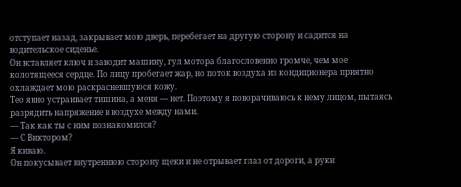отступает назад, закрывает мою дверь, перебегает на другую сторону и садится на водительское сиденье.
Он вставляет ключ и заводит машину, гул мотора благословенно громче, чем мое колотящееся сердце. По лицу пробегает жар, но поток воздуха из кондиционера приятно охлаждает мою раскрасневшуюся кожу.
Тео явно устраивает тишина, а меня — нет. Поэтому я поворачиваюсь к нему лицом, пытаясь разрядить напряжение в воздухе между нами.
— Так как ты с ним познакомился?
— С Виктором?
Я киваю.
Он покусывает внутреннюю сторону щеки и не отрывает глаз от дороги, а руки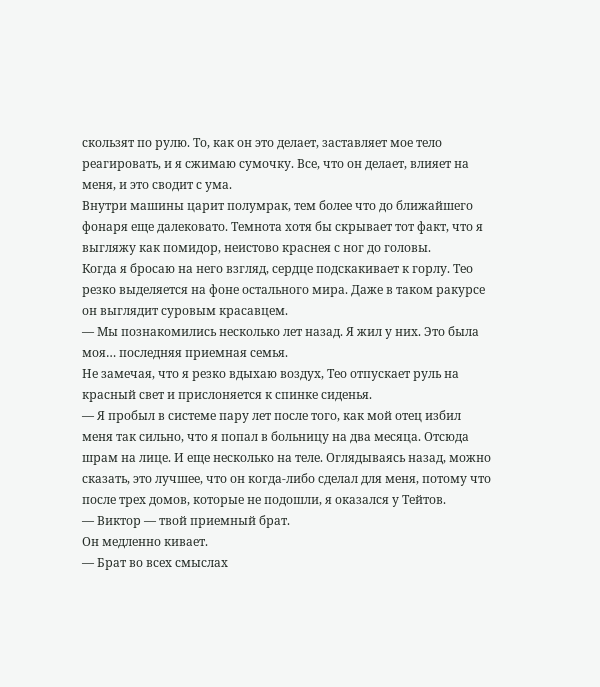скользят по рулю. То, как он это делает, заставляет мое тело реагировать, и я сжимаю сумочку. Все, что он делает, влияет на меня, и это сводит с ума.
Внутри машины царит полумрак, тем более что до ближайшего фонаря еще далековато. Темнота хотя бы скрывает тот факт, что я выгляжу как помидор, неистово краснея с ног до головы.
Когда я бросаю на него взгляд, сердце подскакивает к горлу. Тео резко выделяется на фоне остального мира. Даже в таком ракурсе он выглядит суровым красавцем.
— Мы познакомились несколько лет назад. Я жил у них. Это была моя… последняя приемная семья.
Не замечая, что я резко вдыхаю воздух, Тео отпускает руль на красный свет и прислоняется к спинке сиденья.
— Я пробыл в системе пару лет после того, как мой отец избил меня так сильно, что я попал в больницу на два месяца. Отсюда шрам на лице. И еще несколько на теле. Оглядываясь назад, можно сказать, это лучшее, что он когда-либо сделал для меня, потому что после трех домов, которые не подошли, я оказался у Тейтов.
— Виктор — твой приемный брат.
Он медленно кивает.
— Брат во всех смыслах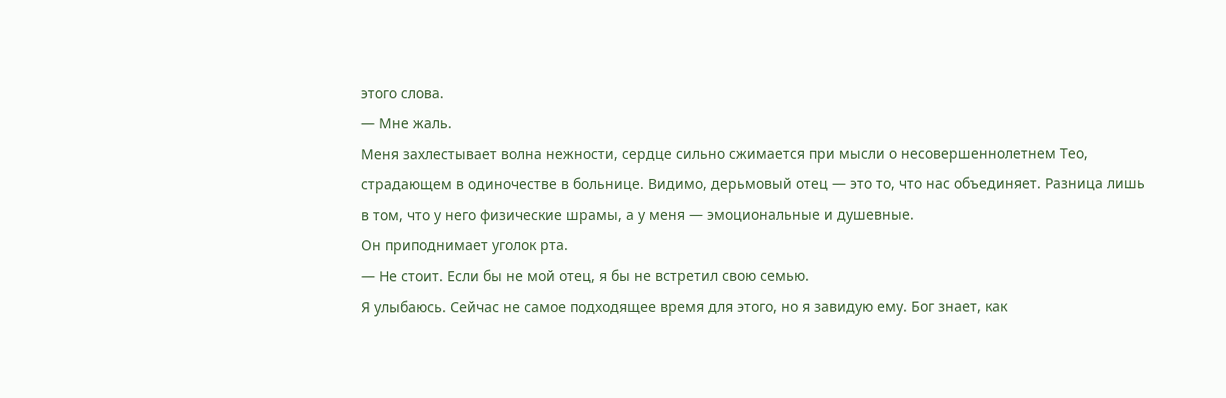этого слова.
— Мне жаль.
Меня захлестывает волна нежности, сердце сильно сжимается при мысли о несовершеннолетнем Тео, страдающем в одиночестве в больнице. Видимо, дерьмовый отец — это то, что нас объединяет. Разница лишь в том, что у него физические шрамы, а у меня — эмоциональные и душевные.
Он приподнимает уголок рта.
— Не стоит. Если бы не мой отец, я бы не встретил свою семью.
Я улыбаюсь. Сейчас не самое подходящее время для этого, но я завидую ему. Бог знает, как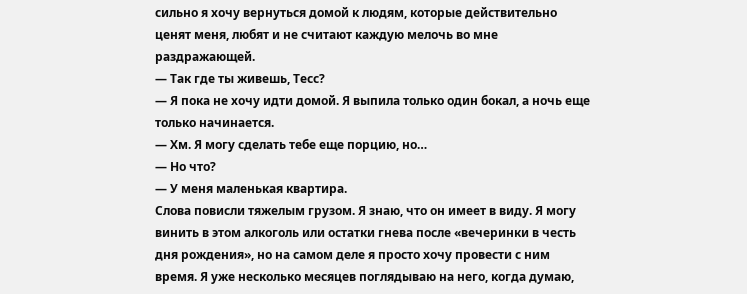сильно я хочу вернуться домой к людям, которые действительно ценят меня, любят и не считают каждую мелочь во мне раздражающей.
— Так где ты живешь, Тесс?
— Я пока не хочу идти домой. Я выпила только один бокал, а ночь еще только начинается.
— Хм. Я могу сделать тебе еще порцию, но…
— Но что?
— У меня маленькая квартира.
Слова повисли тяжелым грузом. Я знаю, что он имеет в виду. Я могу винить в этом алкоголь или остатки гнева после «вечеринки в честь дня рождения», но на самом деле я просто хочу провести с ним время. Я уже несколько месяцев поглядываю на него, когда думаю,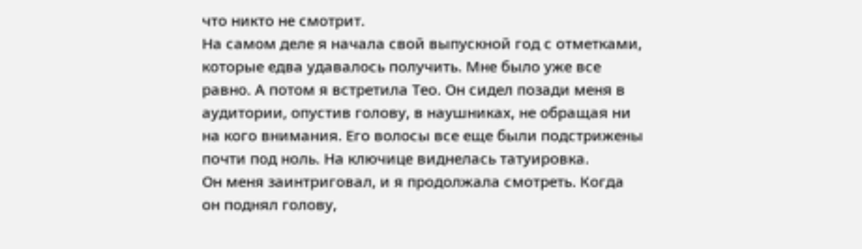что никто не смотрит.
На самом деле я начала свой выпускной год с отметками, которые едва удавалось получить. Мне было уже все равно. А потом я встретила Тео. Он сидел позади меня в аудитории, опустив голову, в наушниках, не обращая ни на кого внимания. Его волосы все еще были подстрижены почти под ноль. На ключице виднелась татуировка.
Он меня заинтриговал, и я продолжала смотреть. Когда он поднял голову,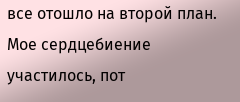все отошло на второй план. Мое сердцебиение участилось, пот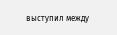выступил между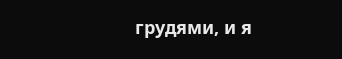грудями, и я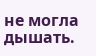не могла дышать.